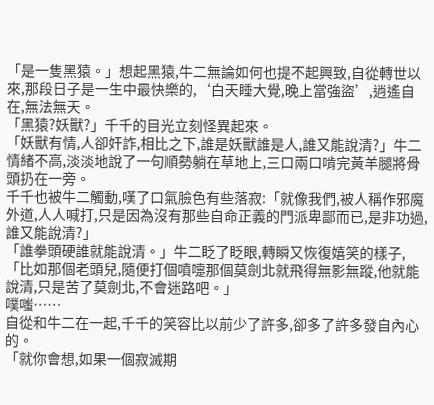「是一隻黑猿。」想起黑猿,牛二無論如何也提不起興致,自從轉世以來,那段日子是一生中最快樂的,‘白天睡大覺,晚上當強盜’,逍遙自在,無法無天。
「黑猿?妖獸?」千千的目光立刻怪異起來。
「妖獸有情,人卻奸詐,相比之下,誰是妖獸誰是人,誰又能說清?」牛二情緒不高,淡淡地說了一句順勢躺在草地上,三口兩口啃完黃羊腿將骨頭扔在一旁。
千千也被牛二觸動,嘆了口氣臉色有些落寂:「就像我們,被人稱作邪魔外道,人人喊打,只是因為沒有那些自命正義的門派卑鄙而已,是非功過,誰又能說清?」
「誰拳頭硬誰就能說清。」牛二眨了眨眼,轉瞬又恢復嬉笑的樣子,「比如那個老頭兒,隨便打個噴嚏那個莫劍北就飛得無影無蹤,他就能說清,只是苦了莫劍北,不會迷路吧。」
噗嗤……
自從和牛二在一起,千千的笑容比以前少了許多,卻多了許多發自內心的。
「就你會想,如果一個寂滅期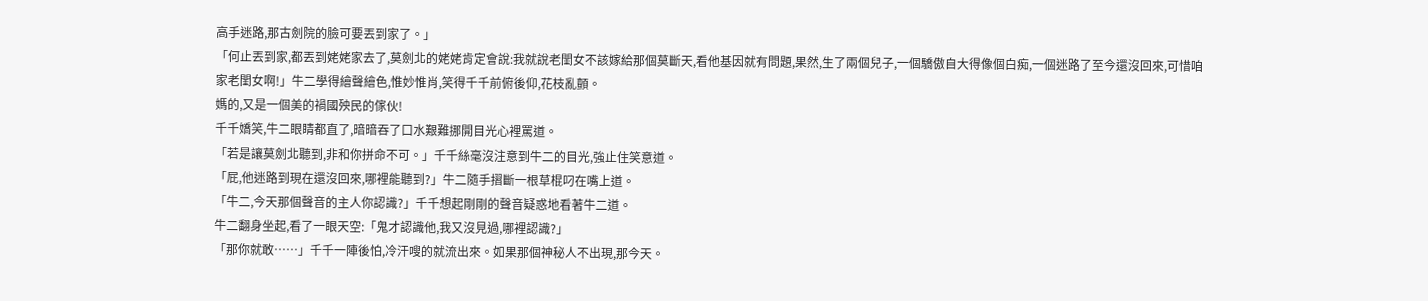高手迷路,那古劍院的臉可要丟到家了。」
「何止丟到家,都丟到姥姥家去了,莫劍北的姥姥肯定會說:我就說老閨女不該嫁給那個莫斷天,看他基因就有問題,果然,生了兩個兒子,一個驕傲自大得像個白痴,一個迷路了至今還沒回來,可惜咱家老閨女啊!」牛二學得繪聲繪色,惟妙惟肖,笑得千千前俯後仰,花枝亂顫。
媽的,又是一個美的禍國殃民的傢伙!
千千嬌笑,牛二眼睛都直了,暗暗吞了口水艱難挪開目光心裡罵道。
「若是讓莫劍北聽到,非和你拼命不可。」千千絲毫沒注意到牛二的目光,強止住笑意道。
「屁,他迷路到現在還沒回來,哪裡能聽到?」牛二隨手摺斷一根草棍叼在嘴上道。
「牛二,今天那個聲音的主人你認識?」千千想起剛剛的聲音疑惑地看著牛二道。
牛二翻身坐起,看了一眼天空:「鬼才認識他,我又沒見過,哪裡認識?」
「那你就敢……」千千一陣後怕,冷汗嗖的就流出來。如果那個神秘人不出現,那今天。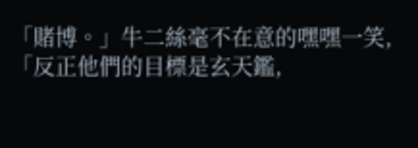「賭博。」牛二絲毫不在意的嘿嘿一笑,「反正他們的目標是玄天鑑,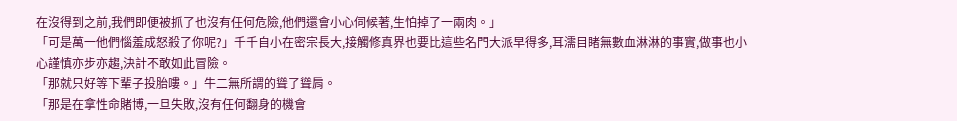在沒得到之前,我們即便被抓了也沒有任何危險,他們還會小心伺候著,生怕掉了一兩肉。」
「可是萬一他們惱羞成怒殺了你呢?」千千自小在密宗長大,接觸修真界也要比這些名門大派早得多,耳濡目睹無數血淋淋的事實,做事也小心謹慎亦步亦趨,決計不敢如此冒險。
「那就只好等下輩子投胎嘍。」牛二無所謂的聳了聳肩。
「那是在拿性命賭博,一旦失敗,沒有任何翻身的機會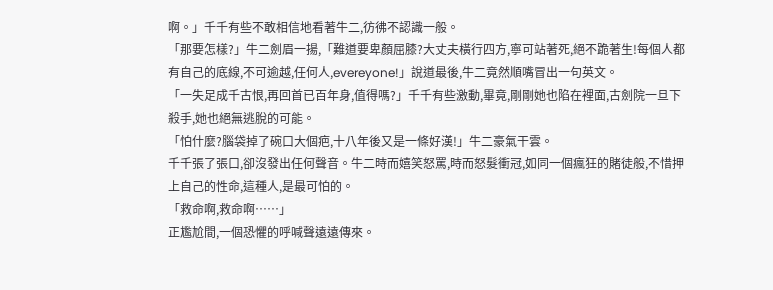啊。」千千有些不敢相信地看著牛二,彷彿不認識一般。
「那要怎樣?」牛二劍眉一揚,「難道要卑顏屈膝?大丈夫橫行四方,寧可站著死,絕不跪著生!每個人都有自己的底線,不可逾越,任何人,evereyone!」說道最後,牛二竟然順嘴冒出一句英文。
「一失足成千古恨,再回首已百年身,值得嗎?」千千有些激動,畢竟,剛剛她也陷在裡面,古劍院一旦下殺手,她也絕無逃脫的可能。
「怕什麼?腦袋掉了碗口大個疤,十八年後又是一條好漢!」牛二豪氣干雲。
千千張了張口,卻沒發出任何聲音。牛二時而嬉笑怒罵,時而怒髮衝冠,如同一個瘋狂的賭徒般,不惜押上自己的性命,這種人,是最可怕的。
「救命啊,救命啊……」
正尷尬間,一個恐懼的呼喊聲遠遠傳來。